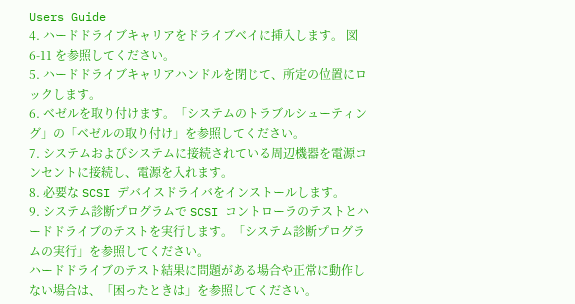Users Guide
4. ハードドライブキャリアをドライブベイに挿入します。 図6-11 を参照してください。
5. ハードドライブキャリアハンドルを閉じて、所定の位置にロックします。
6. ベゼルを取り付けます。「システムのトラブルシューティング」の「ベゼルの取り付け」を参照してください。
7. システムおよびシステムに接続されている周辺機器を電源コンセントに接続し、電源を入れます。
8. 必要な SCSI デバイスドライバをインストールします。
9. システム診断プログラムで SCSI コントローラのテストとハードドライブのテストを実行します。「システム診断プログラムの実行」を参照してください。
ハードドライブのテスト結果に問題がある場合や正常に動作しない場合は、「困ったときは」を参照してください。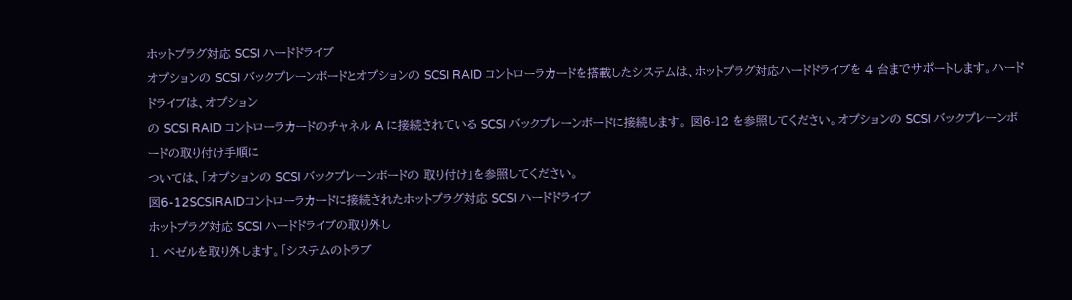ホットプラグ対応 SCSI ハードドライブ
オプションの SCSI バックプレーンボードとオプションの SCSI RAID コントローラカードを搭載したシステムは、ホットプラグ対応ハードドライブを 4 台までサポートします。ハードドライブは、オプション
の SCSI RAID コントローラカードのチャネル A に接続されている SCSI バックプレーンボードに接続します。 図6-12 を参照してください。オプションの SCSI バックプレーンボードの取り付け手順に
ついては、「オプションの SCSI バックプレーンボードの 取り付け」を参照してください。
図6-12SCSIRAIDコントローラカードに接続されたホットプラグ対応 SCSI ハードドライブ
ホットプラグ対応 SCSI ハードドライブの取り外し
1. ベゼルを取り外します。「システムのトラブ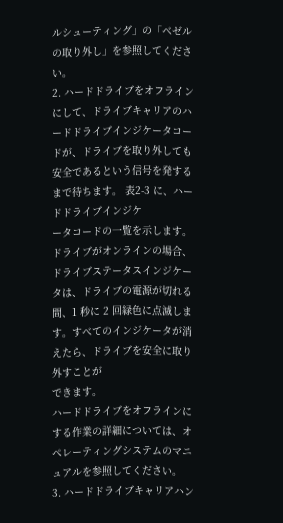ルシューティング」の「ベゼルの取り外し」を参照してください。
2. ハードドライブをオフラインにして、ドライブキャリアのハードドライブインジケータコードが、ドライブを取り外しても安全であるという信号を発するまで待ちます。 表2-3 に、ハードドライブインジケ
ータコードの一覧を示します。
ドライブがオンラインの場合、ドライブステータスインジケータは、ドライブの電源が切れる間、1 秒に 2 回緑色に点滅します。すべてのインジケータが消えたら、ドライブを安全に取り外すことが
できます。
ハードドライブをオフラインにする作業の詳細については、オペレーティングシステムのマニュアルを参照してください。
3. ハードドライブキャリアハン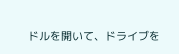ドルを開いて、ドライブを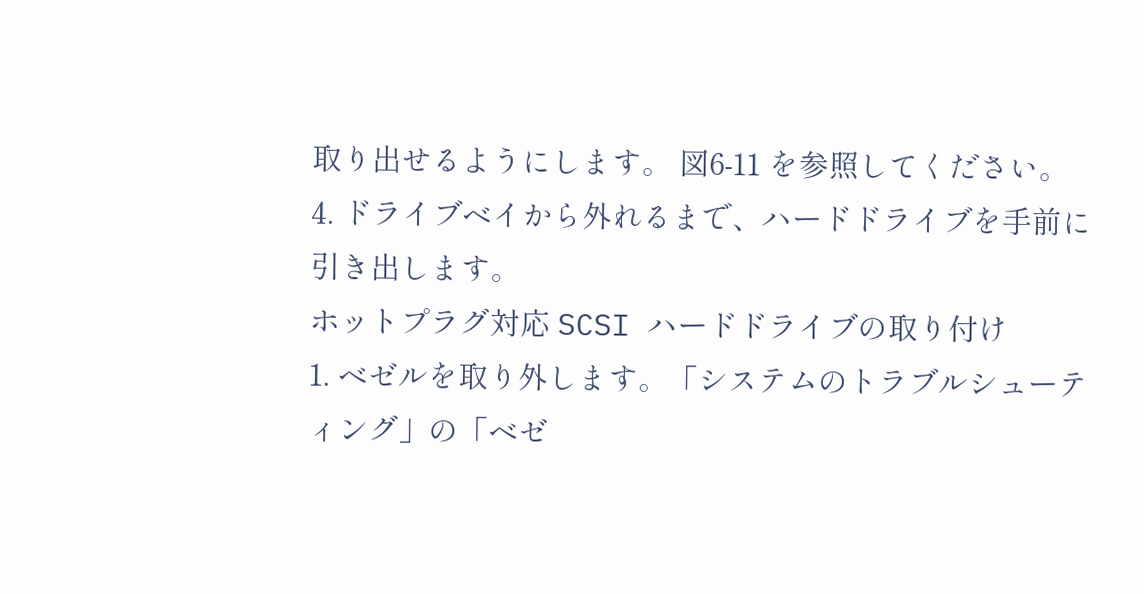取り出せるようにします。 図6-11 を参照してください。
4. ドライブベイから外れるまで、ハードドライブを手前に引き出します。
ホットプラグ対応 SCSI ハードドライブの取り付け
1. ベゼルを取り外します。「システムのトラブルシューティング」の「ベゼ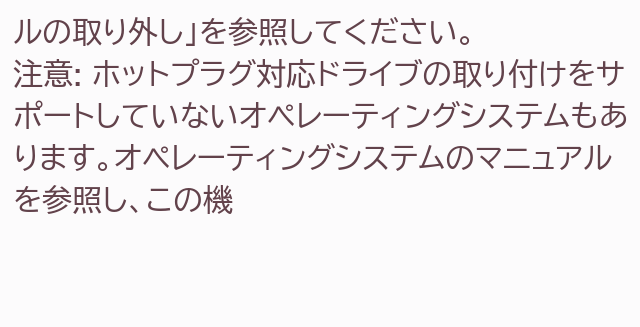ルの取り外し」を参照してください。
注意: ホットプラグ対応ドライブの取り付けをサポートしていないオペレーティングシステムもあります。オペレーティングシステムのマニュアルを参照し、この機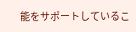能をサポートしているこ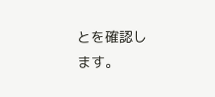とを確認し
ます。